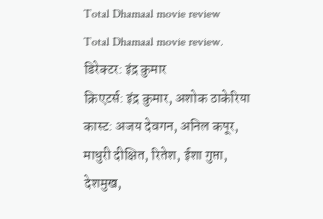Total Dhamaal movie review
Total Dhamaal movie review. डिरेक्टर: इंद्र कुमार
क्रिएटर्स: इंद्र कुमार, अशोक ठाकेरिया
कास्ट: अजय देवगन, अनिल कपूर, माधुरी दीक्षित, रितेश, ईशा गुप्ता, देशमुख,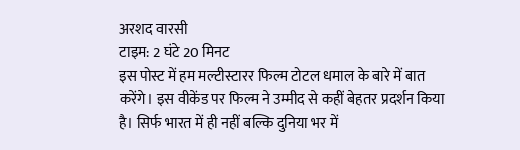अरशद वारसी
टाइम: 2 घंटे 20 मिनट
इस पोस्ट में हम मल्टीस्टारर फिल्म टोटल धमाल के बारे में बात करेंगे। इस वीकेंड पर फिल्म ने उम्मीद से कहीं बेहतर प्रदर्शन किया है। सिर्फ भारत में ही नहीं बल्कि दुनिया भर में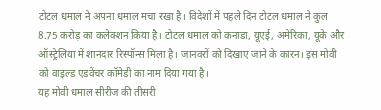टोटल धमाल ने अपना धमाल मचा रखा है। विदेशों में पहले दिन टोटल धमाल ने कुल 8.75 करोड़ का कलेक्शन किया है। टोटल धमाल को कनाडा, यूएई, अमेरिका, यूके और ऑस्ट्रेलिया में शानदार रिस्पॉन्स मिला है। जानवरों को दिखाए जाने के कारन। इस मोवी को वाइल्ड एडवेंचर कॉमेडी का नाम दिया गया है।
यह मोवी धमाल सीरीज की तीसरी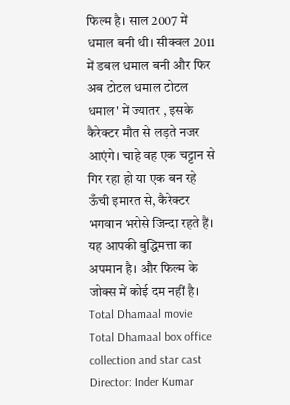फिल्म है। साल 2007 में धमाल बनी थी। सीक्वल 2011 में डबल धमाल बनी और फिर अब टोटल धमाल टोटल धमाल' में ज्यातर , इसके कैरेक्टर मौत से लड़ते नजर आएंगे। चाहे वह एक चट्टान से गिर रहा हो या एक बन रहे ऊँची इमारत से, कैरेक्टर भगवान भरोसे जिन्दा रहते हैं। यह आपकी बुद्धिमत्ता का अपमान है। और फिल्म के जोक्स में कोई दम नहीं है।
Total Dhamaal movie Total Dhamaal box office collection and star cast
Director: Inder Kumar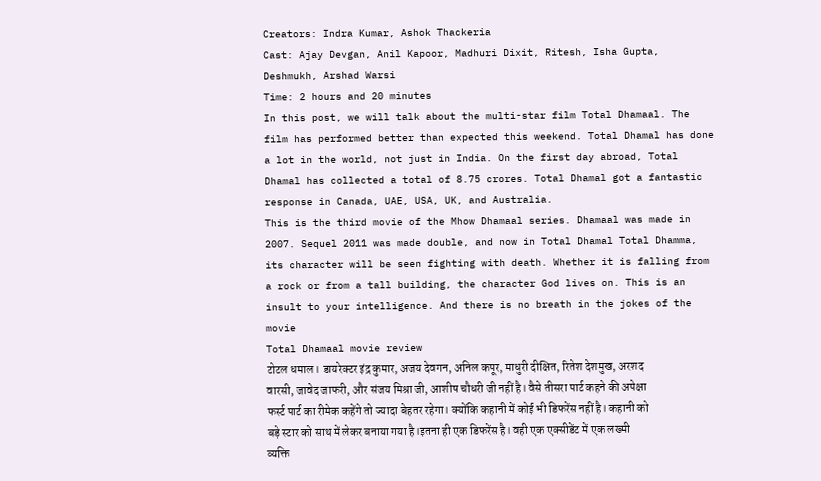Creators: Indra Kumar, Ashok Thackeria
Cast: Ajay Devgan, Anil Kapoor, Madhuri Dixit, Ritesh, Isha Gupta, Deshmukh, Arshad Warsi
Time: 2 hours and 20 minutes
In this post, we will talk about the multi-star film Total Dhamaal. The film has performed better than expected this weekend. Total Dhamal has done a lot in the world, not just in India. On the first day abroad, Total Dhamal has collected a total of 8.75 crores. Total Dhamal got a fantastic response in Canada, UAE, USA, UK, and Australia.
This is the third movie of the Mhow Dhamaal series. Dhamaal was made in 2007. Sequel 2011 was made double, and now in Total Dhamal Total Dhamma, its character will be seen fighting with death. Whether it is falling from a rock or from a tall building, the character God lives on. This is an insult to your intelligence. And there is no breath in the jokes of the movie
Total Dhamaal movie review
टोटल धमाल। डायरेक्टर इंद्र कुमार, अजय देवगन, अनिल कपूर, माधुरी दीक्षित, रितेश देशमुख, अरशद वारसी, जावेद जाफरी, और संजय मिश्रा जी, आशीष चौधरी जी नहीं है। वैसे तीसरा पार्ट कहने की अपेक्षा फर्स्ट पार्ट का रीमेक कहेंगे तो ज्यादा बेहतर रहेगा। क्योंकि कहानी में कोई भी डिफरेंस नहीं है। कहानी को बड़े स्टार को साथ में लेकर बनाया गया है।इतना ही एक डिफरेंस है। वही एक एक्सीडेंट में एक लख्मी व्यक्ति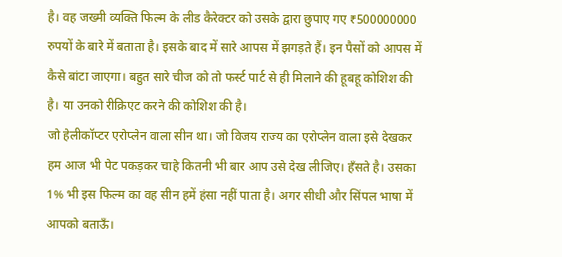है। वह जख्मी व्यक्ति फिल्म के लीड कैरेक्टर को उसके द्वारा छुपाए गए ₹500000000 रुपयों के बारे में बताता है। इसके बाद में सारे आपस में झगड़ते हैं। इन पैसों को आपस में कैसे बांटा जाएगा। बहुत सारे चीज को तो फर्स्ट पार्ट से ही मिलाने की हूबहू कोशिश की है। या उनको रीक्रिएट करने की कोशिश की है।
जो हेलीकॉप्टर एरोप्लेन वाला सीन था। जो विजय राज्य का एरोप्लेन वाला इसे देखकर हम आज भी पेट पकड़कर चाहे कितनी भी बार आप उसे देख लीजिए। हँसते है। उसका 1% भी इस फिल्म का वह सीन हमें हंसा नहीं पाता है। अगर सीधी और सिंपल भाषा में आपको बताऊँ।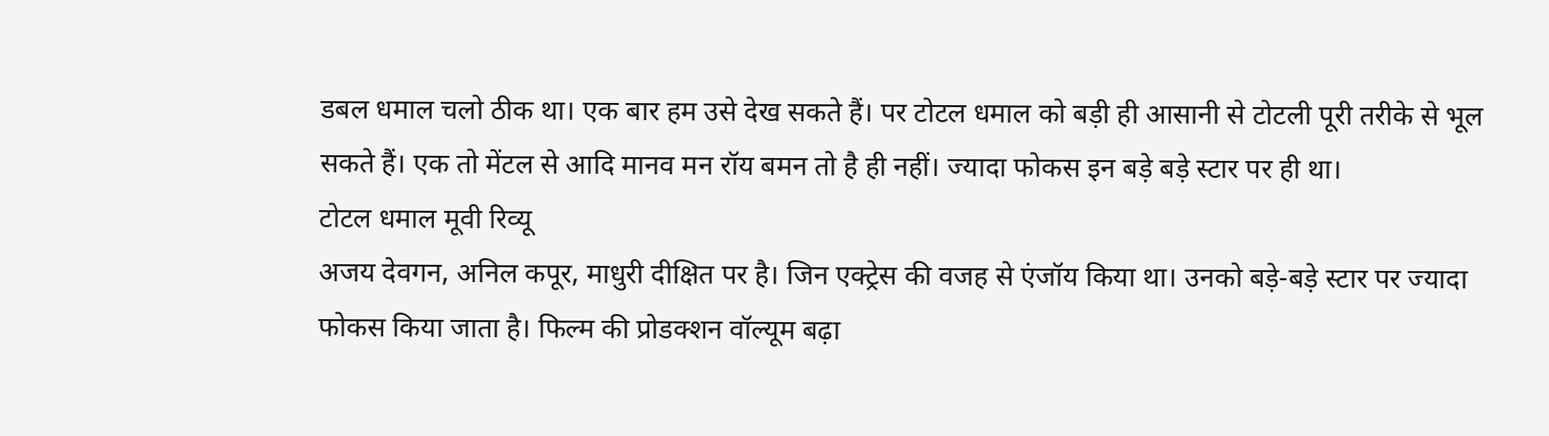डबल धमाल चलो ठीक था। एक बार हम उसे देख सकते हैं। पर टोटल धमाल को बड़ी ही आसानी से टोटली पूरी तरीके से भूल सकते हैं। एक तो मेंटल से आदि मानव मन रॉय बमन तो है ही नहीं। ज्यादा फोकस इन बड़े बड़े स्टार पर ही था।
टोटल धमाल मूवी रिव्यू
अजय देवगन, अनिल कपूर, माधुरी दीक्षित पर है। जिन एक्ट्रेस की वजह से एंजॉय किया था। उनको बड़े-बड़े स्टार पर ज्यादा फोकस किया जाता है। फिल्म की प्रोडक्शन वॉल्यूम बढ़ा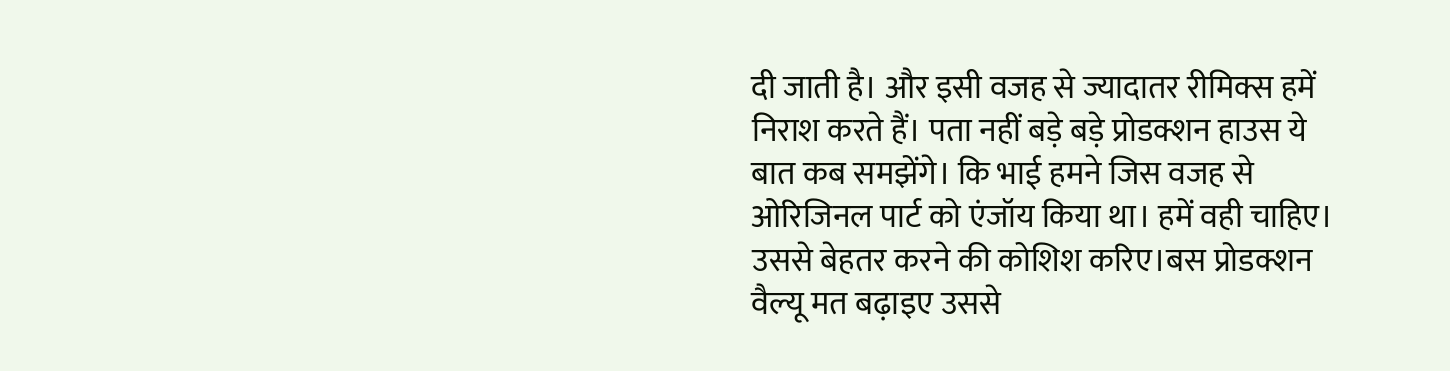दी जाती है। और इसी वजह से ज्यादातर रीमिक्स हमें निराश करते हैं। पता नहीं बड़े बड़े प्रोडक्शन हाउस ये बात कब समझेंगे। कि भाई हमने जिस वजह से ओरिजिनल पार्ट को एंजॉय किया था। हमें वही चाहिए। उससे बेहतर करने की कोशिश करिए।बस प्रोडक्शन वैल्यू मत बढ़ाइए उससे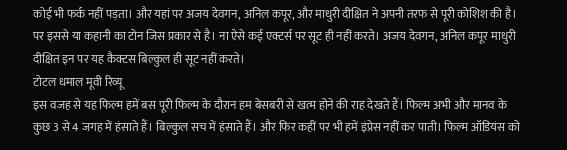कोई भी फर्क नहीं पड़ता। और यहां पर अजय देवगन, अनिल कपूर, और माधुरी दीक्षित ने अपनी तरफ से पूरी कोशिश की है। पर इससे या कहानी का टोन जिस प्रकार से है। ना ऐसे कई एक्टर्स पर सूट ही नहीं करते। अजय देवगन, अनिल कपूर माधुरी दीक्षित इन पर यह कैक्टस बिल्कुल ही सूट नहीं करते।
टोटल धमाल मूवी रिव्यू
इस वजह से यह फिल्म हमें बस पूरी फिल्म के दौरान हम बेसबरी से खत्म होने की राह देखते हैं। फिल्म अभी और मानव के कुछ 3 से 4 जगह में हंसाते हैं। बिल्कुल सच में हंसाते हैं। और फिर कहीं पर भी हमें इंप्रेस नहीं कर पाती। फिल्म ऑडियंस को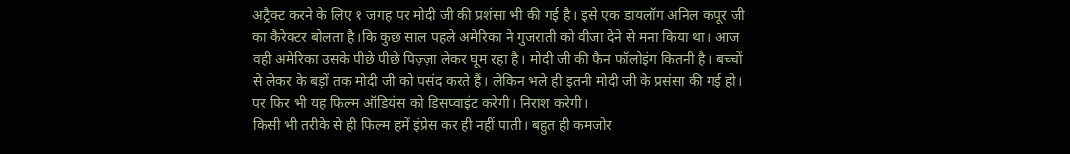अट्रैक्ट करने के लिए १ जगह पर मोदी जी की प्रशंसा भी की गई है। इसे एक डायलॉग अनिल कपूर जी का कैरेक्टर बोलता है।कि कुछ साल पहले अमेरिका ने गुजराती को वीजा देने से मना किया था। आज वही अमेरिका उसके पीछे पीछे पिज़्ज़ा लेकर घूम रहा है। मोदी जी की फैन फॉलोइंग कितनी है। बच्चों से लेकर के बड़ों तक मोदी जी को पसंद करते हैं। लेकिन भले ही इतनी मोदी जी के प्रसंसा की गई हो। पर फिर भी यह फिल्म ऑडियंस को डिसप्वाइंट करेगी। निराश करेगी।
किसी भी तरीके से ही फिल्म हमें इंप्रेस कर ही नहीं पाती। बहुत ही कमजोर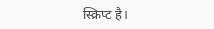स्क्रिप्ट है।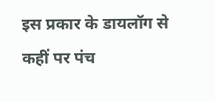इस प्रकार के डायलॉग से कहीं पर पंच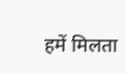हमें मिलता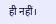ही नहीं।